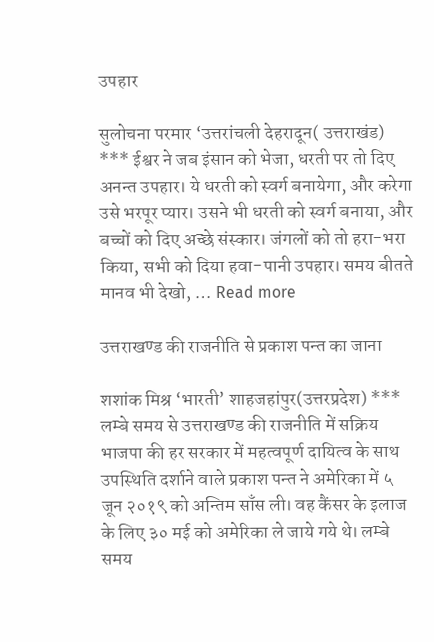उपहार

सुलोचना परमार ‘उत्तरांचली देहरादून( उत्तराखंड) *** ईश्वर ने जब इंसान को भेजा, धरती पर तो दिए अनन्त उपहार। ये धरती को स्वर्ग बनायेगा, और करेगा उसे भरपूर प्यार। उसने भी धरती को स्वर्ग बनाया, और बच्चों को दिए अच्छे संस्कार। जंगलों को तो हरा-भरा किया, सभी को दिया हवा-पानी उपहार। समय बीतते मानव भी देखो, … Read more

उत्तराखण्ड की राजनीति से प्रकाश पन्त का जाना

शशांक मिश्र ‘भारती’ शाहजहांपुर(उत्तरप्रदेश) *** लम्बे समय से उत्तराखण्ड की राजनीति में सक्रिय भाजपा की हर सरकार में महत्वपूर्ण दायित्व के साथ उपस्थिति दर्शाने वाले प्रकाश पन्त ने अमेरिका में ५ जून २०१९ को अन्तिम साँस ली। वह कैंसर के इलाज के लिए ३० मई को अमेरिका ले जाये गये थे। लम्बे समय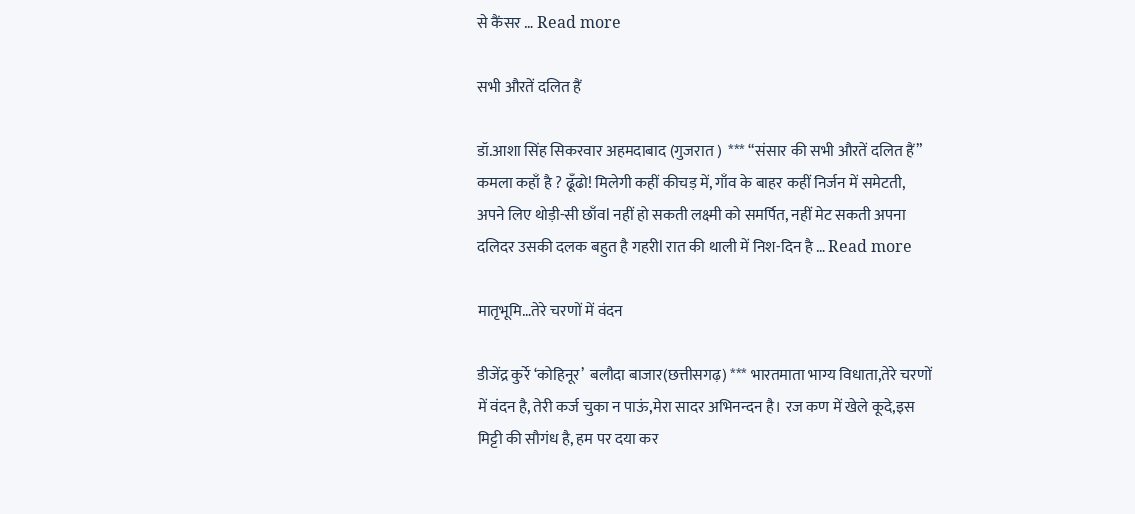से कैंसर … Read more

सभी औरतें दलित हैं

डॉ.आशा सिंह सिकरवार अहमदाबाद (गुजरात )  *** “संसार की सभी औरतें दलित हैं” कमला कहाँ है ? ढूँढो! मिलेगी कहीं कीचड़ में, गाँव के बाहर कहीं निर्जन में समेटती, अपने लिए थोड़ी-सी छाँवl नहीं हो सकती लक्ष्मी को समर्पित, नहीं मेट सकती अपना दलिदर उसकी दलक बहुत है गहरीl रात की थाली में निश-दिन है … Read more

मातृभूमि…तेरे चरणों में वंदन

डीजेंद्र कुर्रे ‘कोहिनूर’  बलौदा बाजार(छत्तीसगढ़) *** भारतमाता भाग्य विधाता,तेरे चरणों में वंदन है, तेरी कर्ज चुका न पाऊं,मेरा सादर अभिनन्दन है। रज कण में खेले कूदे,इस मिट्टी की सौगंध है, हम पर दया कर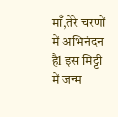माँ,तेरे चरणों में अभिनंदन हैl इस मिट्टी में जन्म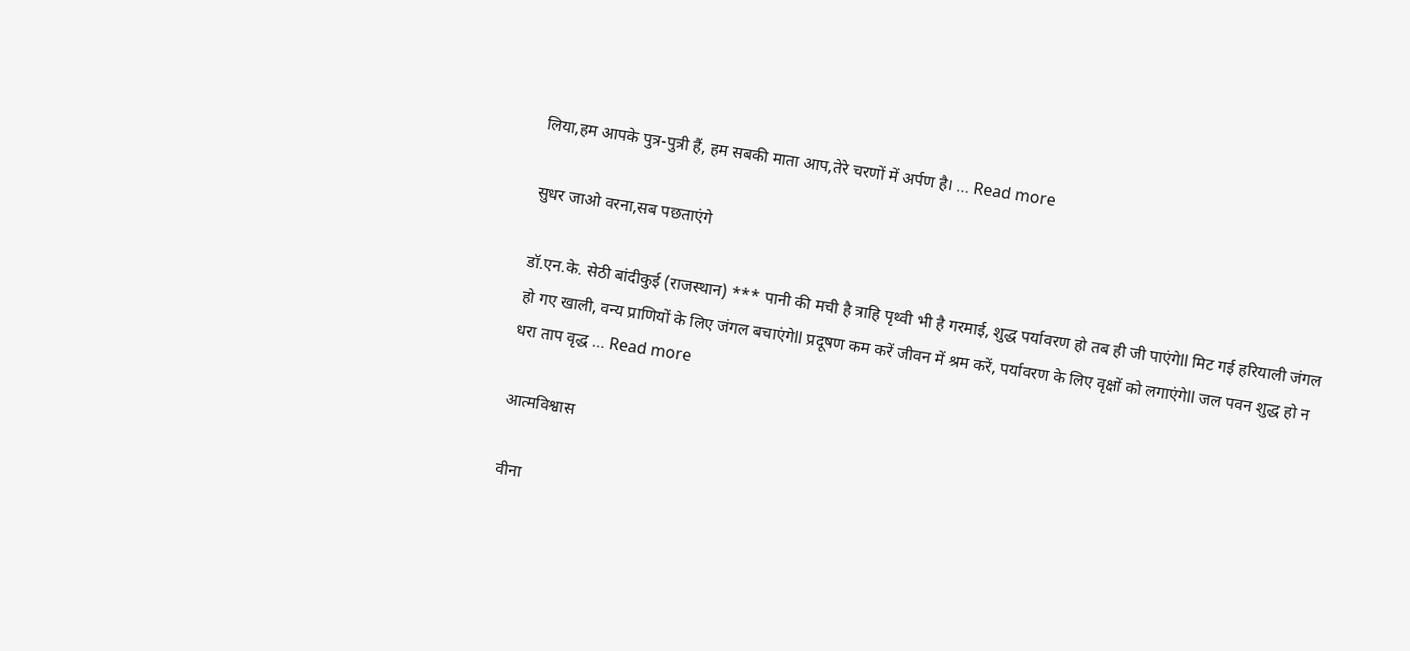लिया,हम आपके पुत्र-पुत्री हैं, हम सबकी माता आप,तेरे चरणों में अर्पण है। … Read more

सुधर जाओ वरना,सब पछताएंगे

डॉ.एन.के. सेठी बांदीकुई (राजस्थान) *** पानी की मची है त्राहि पृथ्वी भी है गरमाई, शुद्ध पर्यावरण हो तब ही जी पाएंगेll मिट गई हरियाली जंगल हो गए खाली, वन्य प्राणियों के लिए जंगल बचाएंगेll प्रदूषण कम करें जीवन में श्रम करें, पर्यावरण के लिए वृक्षों को लगाएंगेll जल पवन शुद्ध हो न धरा ताप वृद्ध … Read more

आत्मविश्वास

वीना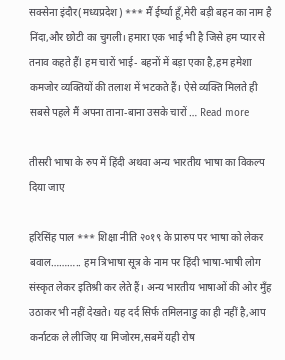सक्सेना इंदौर(मध्यप्रदेश) *** मैं ईर्ष्या हूँ,मेरी बड़ी बहन का नाम है निंदा,और छोटी का चुगली। हमारा एक भाई भी है जिसे हम प्यार से तनाव कहते हैंl हम चारों भाई- बहनों में बड़ा एका है,हम हमेशा कमजोर व्यक्तियों की तलाश में भटकते हैं। ऐसे व्यक्ति मिलते ही सबसे पहले मैं अपना ताना-बाना उसके चारों … Read more

तीसरी भाषा के रुप में हिंदी अथवा अन्य भारतीय भाषा का विकल्प दिया जाए

हरिसिंह पाल *** शिक्षा नीति २०१९ के प्रारुप पर भाषा को लेकर बवाल……….. हम त्रिभाषा सूत्र के नाम पर हिंदी भाषा-भाषी लोग संस्कृत लेकर इतिश्री कर लेते हैं। अन्य भारतीय भाषाओं की ओर मुँह उठाकर भी नहीं देखते। यह दर्द सिर्फ तमिलनाडु का ही नहीं है,आप कर्नाटक ले लीजिए या मिजोरम,सबमें यही रोष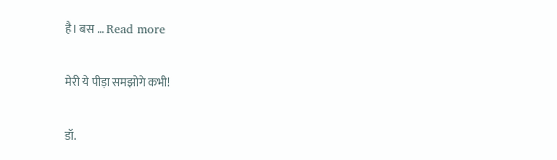है। बस … Read more

मेरी ये पीड़ा समझोगे कभी!

डॉ.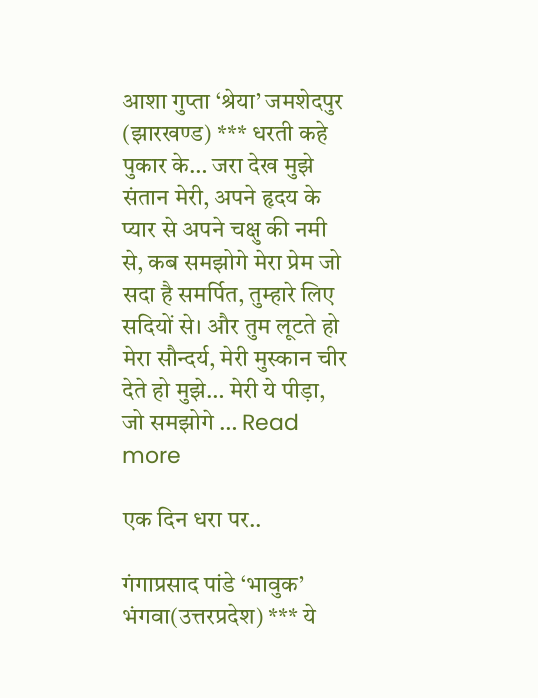आशा गुप्ता ‘श्रेया’ जमशेदपुर (झारखण्ड) *** धरती कहे पुकार के… जरा देख मुझे संतान मेरी, अपने हृदय के प्यार से अपने चक्षु की नमी से, कब समझोगे मेरा प्रेम जो सदा है समर्पित, तुम्हारे लिए सदियों से। और तुम लूटते हो मेरा सौन्दर्य, मेरी मुस्कान चीर देते हो मुझे… मेरी ये पीड़ा, जो समझोगे … Read more

एक दिन धरा पर..

गंगाप्रसाद पांडे ‘भावुक’ भंगवा(उत्तरप्रदेश) *** ये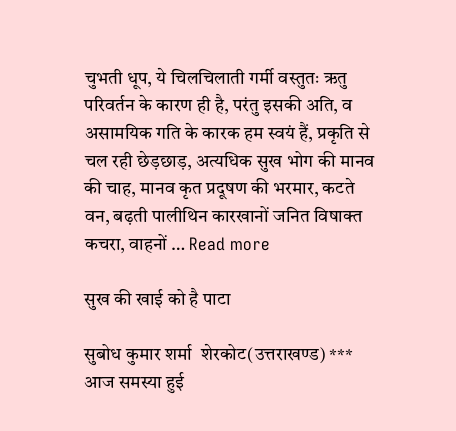चुभती धूप, ये चिलचिलाती गर्मी वस्तुतः ऋतु परिवर्तन के कारण ही है, परंतु इसकी अति, व असामयिक गति के कारक हम स्वयं हैं, प्रकृति से चल रही छेड़छाड़, अत्यधिक सुख भोग की मानव की चाह, मानव कृत प्रदूषण की भरमार, कटते वन, बढ़ती पालीथिन कारखानों जनित विषाक्त कचरा, वाहनों … Read more

सुख की खाई को है पाटा

सुबोध कुमार शर्मा  शेरकोट(उत्तराखण्ड) *** आज समस्या हुई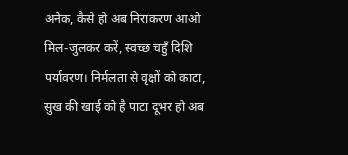अनेक, कैसे हो अब निराकरण आओ मिल-जुलकर करें, स्वच्छ चहुँ दिशि पर्यावरण। निर्मलता से वृक्षों को काटा, सुख की खाई को है पाटा दूभर हो अब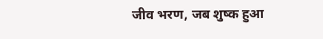जीव भरण, जब शुष्क हुआ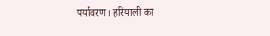पर्यावरण। हरियाली का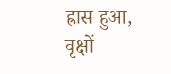ह्रास हुआ, वृक्षों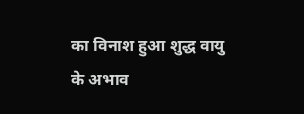का विनाश हुआ शुद्ध वायु के अभाव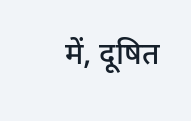में, दूषित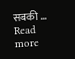सबकी … Read more